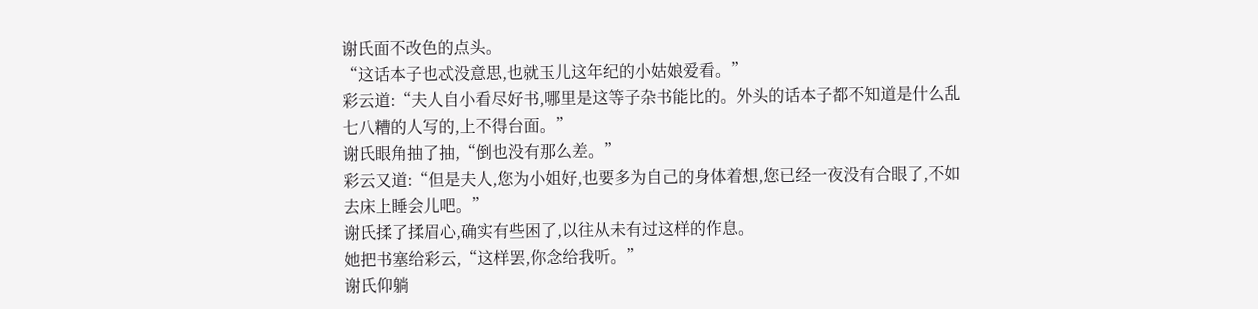谢氏面不改色的点头。
“这话本子也忒没意思,也就玉儿这年纪的小姑娘爱看。”
彩云道:“夫人自小看尽好书,哪里是这等子杂书能比的。外头的话本子都不知道是什么乱七八糟的人写的,上不得台面。”
谢氏眼角抽了抽,“倒也没有那么差。”
彩云又道:“但是夫人,您为小姐好,也要多为自己的身体着想,您已经一夜没有合眼了,不如去床上睡会儿吧。”
谢氏揉了揉眉心,确实有些困了,以往从未有过这样的作息。
她把书塞给彩云,“这样罢,你念给我听。”
谢氏仰躺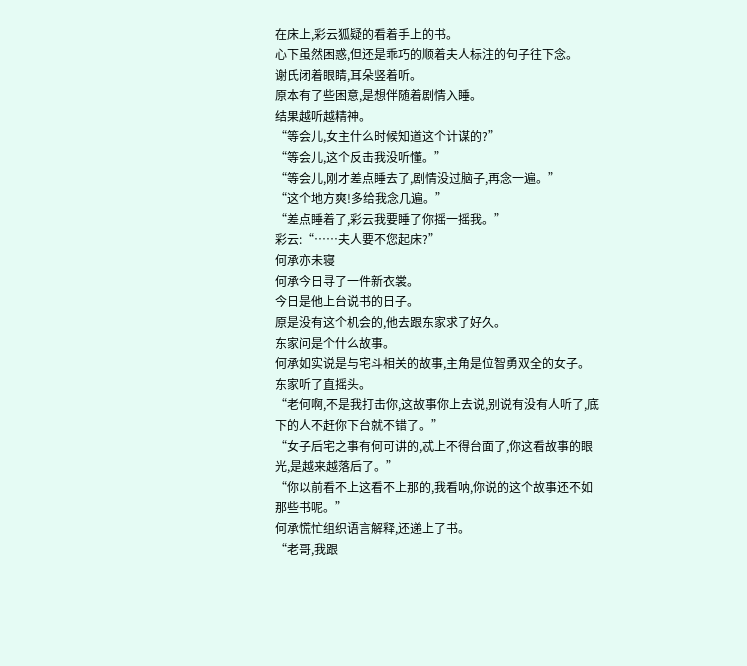在床上,彩云狐疑的看着手上的书。
心下虽然困惑,但还是乖巧的顺着夫人标注的句子往下念。
谢氏闭着眼睛,耳朵竖着听。
原本有了些困意,是想伴随着剧情入睡。
结果越听越精神。
“等会儿,女主什么时候知道这个计谋的?”
“等会儿,这个反击我没听懂。”
“等会儿,刚才差点睡去了,剧情没过脑子,再念一遍。”
“这个地方爽!多给我念几遍。”
“差点睡着了,彩云我要睡了你摇一摇我。”
彩云:“……夫人要不您起床?”
何承亦未寝
何承今日寻了一件新衣裳。
今日是他上台说书的日子。
原是没有这个机会的,他去跟东家求了好久。
东家问是个什么故事。
何承如实说是与宅斗相关的故事,主角是位智勇双全的女子。
东家听了直摇头。
“老何啊,不是我打击你,这故事你上去说,别说有没有人听了,底下的人不赶你下台就不错了。”
“女子后宅之事有何可讲的,忒上不得台面了,你这看故事的眼光,是越来越落后了。”
“你以前看不上这看不上那的,我看呐,你说的这个故事还不如那些书呢。”
何承慌忙组织语言解释,还递上了书。
“老哥,我跟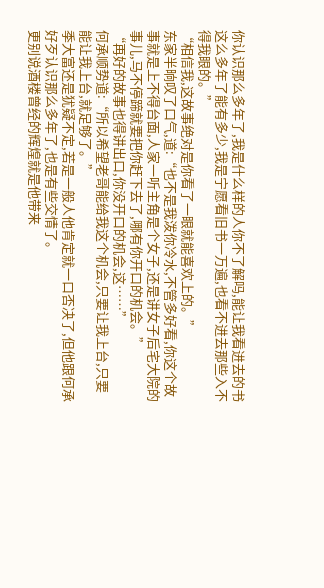你认识那么多年了,我是什么样的人你不了解吗,能让我看进去的书这么多年了能有多少,我是宁愿看旧书一万遍,也看不进去那些入不得我眼的。”
“相信我,这故事绝对是你看了一眼就能喜欢上的。”
东家半晌叹了口气,道:“也不是我泼你冷水,不管多好看,你这个故事就是上不得台面,人家一听主角是个女子,还是讲女子后宅大院的事儿,马不停蹄就要把你赶下去了,哪有你开口的机会。”
“再好的故事也得讲出口,你没开口的机会,这……”
何承顺势道:“所以希望老哥能给我这个机会,只要让我上台,只要能让我上台,就足够了。”
季大富还是犹疑不定,若是一般人他肯定就一口否决了,但他跟何承好歹认识那么多年了,也是有些交情了。
更别说酒楼曾经的辉煌就是他带来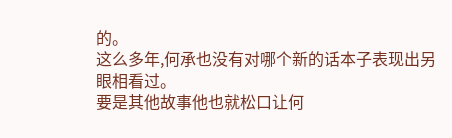的。
这么多年,何承也没有对哪个新的话本子表现出另眼相看过。
要是其他故事他也就松口让何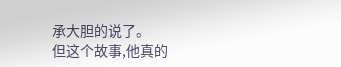承大胆的说了。
但这个故事,他真的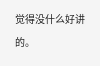觉得没什么好讲的。